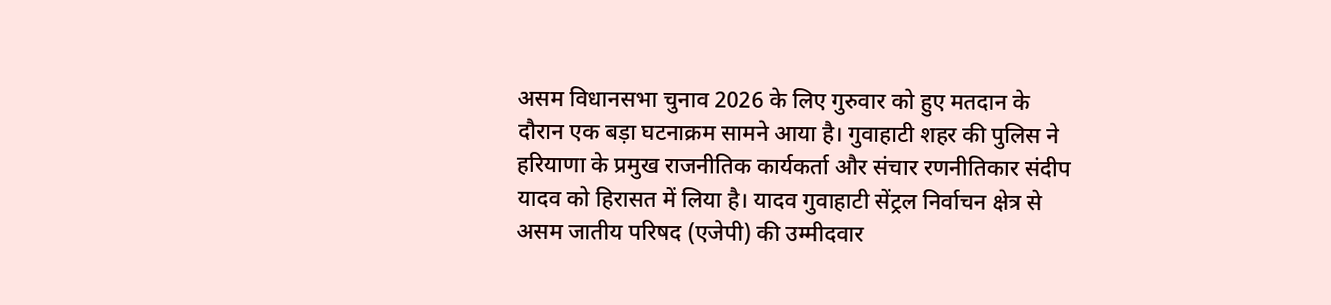असम विधानसभा चुनाव 2026 के लिए गुरुवार को हुए मतदान के दौरान एक बड़ा घटनाक्रम सामने आया है। गुवाहाटी शहर की पुलिस ने हरियाणा के प्रमुख राजनीतिक कार्यकर्ता और संचार रणनीतिकार संदीप यादव को हिरासत में लिया है। यादव गुवाहाटी सेंट्रल निर्वाचन क्षेत्र से असम जातीय परिषद (एजेपी) की उम्मीदवार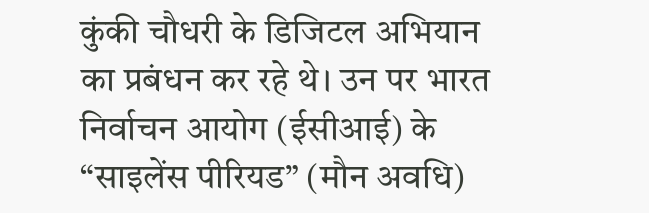कुंकी चौधरी के डिजिटल अभियान का प्रबंधन कर रहे थे। उन पर भारत निर्वाचन आयोग (ईसीआई) के “साइलेंस पीरियड” (मौन अवधि)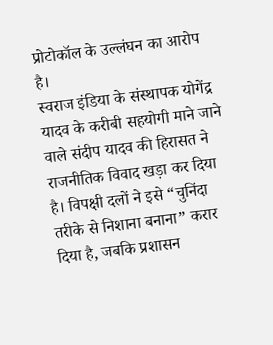प्रोटोकॉल के उल्लंघन का आरोप है।
स्वराज इंडिया के संस्थापक योगेंद्र यादव के करीबी सहयोगी माने जाने वाले संदीप यादव की हिरासत ने राजनीतिक विवाद खड़ा कर दिया है। विपक्षी दलों ने इसे “चुनिंदा तरीके से निशाना बनाना” करार दिया है, जबकि प्रशासन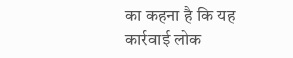का कहना है कि यह कार्रवाई लोक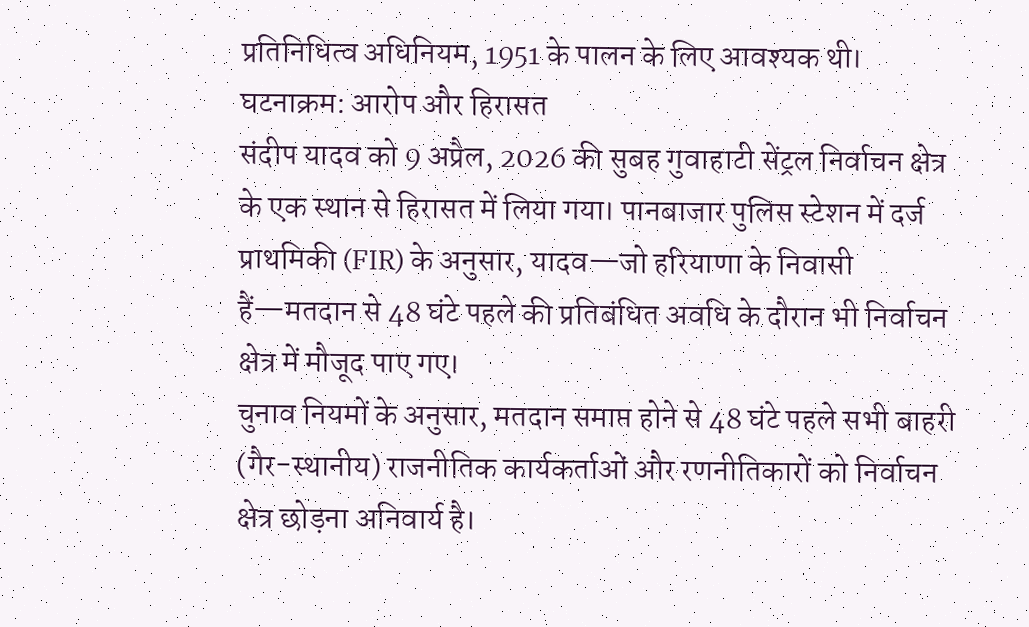प्रतिनिधित्व अधिनियम, 1951 के पालन के लिए आवश्यक थी।
घटनाक्रम: आरोप और हिरासत
संदीप यादव को 9 अप्रैल, 2026 की सुबह गुवाहाटी सेंट्रल निर्वाचन क्षेत्र के एक स्थान से हिरासत में लिया गया। पानबाजार पुलिस स्टेशन में दर्ज प्राथमिकी (FIR) के अनुसार, यादव—जो हरियाणा के निवासी हैं—मतदान से 48 घंटे पहले की प्रतिबंधित अवधि के दौरान भी निर्वाचन क्षेत्र में मौजूद पाए गए।
चुनाव नियमों के अनुसार, मतदान समाप्त होने से 48 घंटे पहले सभी बाहरी (गैर-स्थानीय) राजनीतिक कार्यकर्ताओं और रणनीतिकारों को निर्वाचन क्षेत्र छोड़ना अनिवार्य है।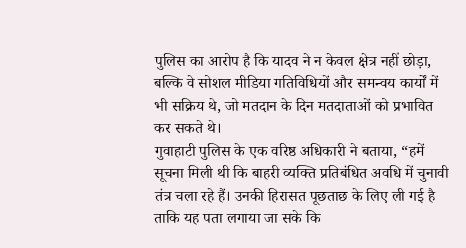पुलिस का आरोप है कि यादव ने न केवल क्षेत्र नहीं छोड़ा, बल्कि वे सोशल मीडिया गतिविधियों और समन्वय कार्यों में भी सक्रिय थे, जो मतदान के दिन मतदाताओं को प्रभावित कर सकते थे।
गुवाहाटी पुलिस के एक वरिष्ठ अधिकारी ने बताया, “हमें सूचना मिली थी कि बाहरी व्यक्ति प्रतिबंधित अवधि में चुनावी तंत्र चला रहे हैं। उनकी हिरासत पूछताछ के लिए ली गई है ताकि यह पता लगाया जा सके कि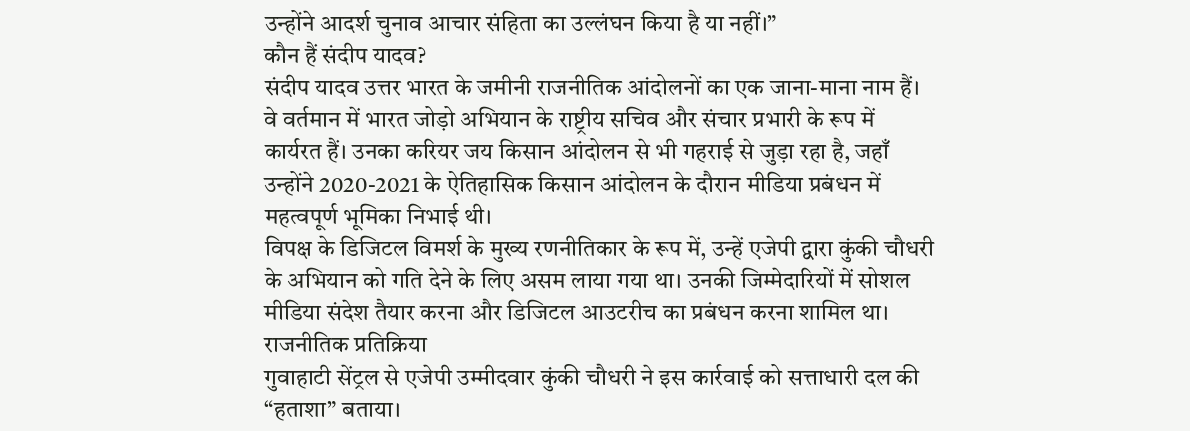उन्होंने आदर्श चुनाव आचार संहिता का उल्लंघन किया है या नहीं।”
कौन हैं संदीप यादव?
संदीप यादव उत्तर भारत के जमीनी राजनीतिक आंदोलनों का एक जाना-माना नाम हैं। वे वर्तमान में भारत जोड़ो अभियान के राष्ट्रीय सचिव और संचार प्रभारी के रूप में कार्यरत हैं। उनका करियर जय किसान आंदोलन से भी गहराई से जुड़ा रहा है, जहाँ उन्होंने 2020-2021 के ऐतिहासिक किसान आंदोलन के दौरान मीडिया प्रबंधन में महत्वपूर्ण भूमिका निभाई थी।
विपक्ष के डिजिटल विमर्श के मुख्य रणनीतिकार के रूप में, उन्हें एजेपी द्वारा कुंकी चौधरी के अभियान को गति देने के लिए असम लाया गया था। उनकी जिम्मेदारियों में सोशल मीडिया संदेश तैयार करना और डिजिटल आउटरीच का प्रबंधन करना शामिल था।
राजनीतिक प्रतिक्रिया
गुवाहाटी सेंट्रल से एजेपी उम्मीदवार कुंकी चौधरी ने इस कार्रवाई को सत्ताधारी दल की “हताशा” बताया।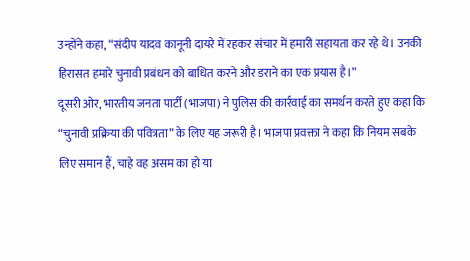उन्होंने कहा, “संदीप यादव कानूनी दायरे में रहकर संचार में हमारी सहायता कर रहे थे। उनकी हिरासत हमारे चुनावी प्रबंधन को बाधित करने और डराने का एक प्रयास है।”
दूसरी ओर, भारतीय जनता पार्टी (भाजपा) ने पुलिस की कार्रवाई का समर्थन करते हुए कहा कि “चुनावी प्रक्रिया की पवित्रता” के लिए यह जरूरी है। भाजपा प्रवक्ता ने कहा कि नियम सबके लिए समान हैं, चाहे वह असम का हो या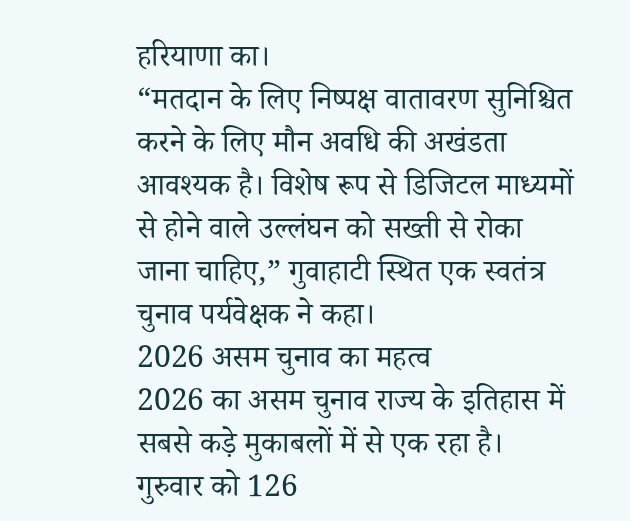हरियाणा का।
“मतदान के लिए निष्पक्ष वातावरण सुनिश्चित करने के लिए मौन अवधि की अखंडता आवश्यक है। विशेष रूप से डिजिटल माध्यमों से होने वाले उल्लंघन को सख्ती से रोका जाना चाहिए,” गुवाहाटी स्थित एक स्वतंत्र चुनाव पर्यवेक्षक ने कहा।
2026 असम चुनाव का महत्व
2026 का असम चुनाव राज्य के इतिहास में सबसे कड़े मुकाबलों में से एक रहा है। गुरुवार को 126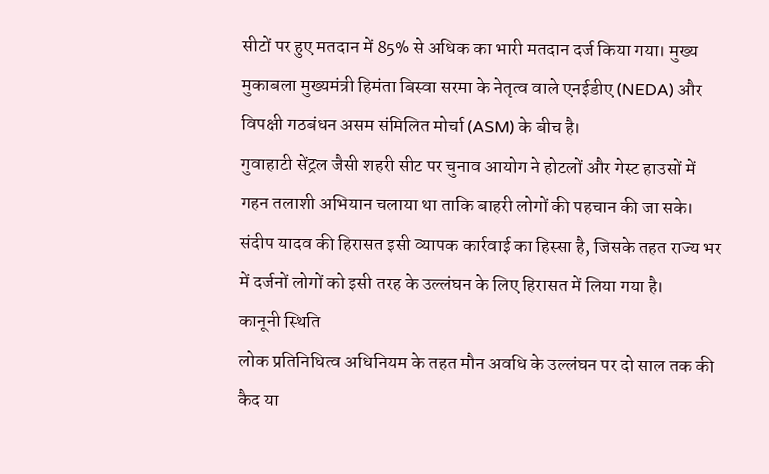सीटों पर हुए मतदान में 85% से अधिक का भारी मतदान दर्ज किया गया। मुख्य मुकाबला मुख्यमंत्री हिमंता बिस्वा सरमा के नेतृत्व वाले एनईडीए (NEDA) और विपक्षी गठबंधन असम संमिलित मोर्चा (ASM) के बीच है।
गुवाहाटी सेंट्रल जैसी शहरी सीट पर चुनाव आयोग ने होटलों और गेस्ट हाउसों में गहन तलाशी अभियान चलाया था ताकि बाहरी लोगों की पहचान की जा सके। संदीप यादव की हिरासत इसी व्यापक कार्रवाई का हिस्सा है, जिसके तहत राज्य भर में दर्जनों लोगों को इसी तरह के उल्लंघन के लिए हिरासत में लिया गया है।
कानूनी स्थिति
लोक प्रतिनिधित्व अधिनियम के तहत मौन अवधि के उल्लंघन पर दो साल तक की कैद या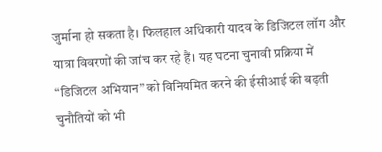जुर्माना हो सकता है। फिलहाल अधिकारी यादव के डिजिटल लॉग और यात्रा विवरणों की जांच कर रहे हैं। यह घटना चुनावी प्रक्रिया में “डिजिटल अभियान” को विनियमित करने की ईसीआई की बढ़ती चुनौतियों को भी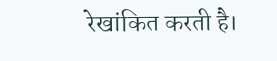रेखांकित करती है।